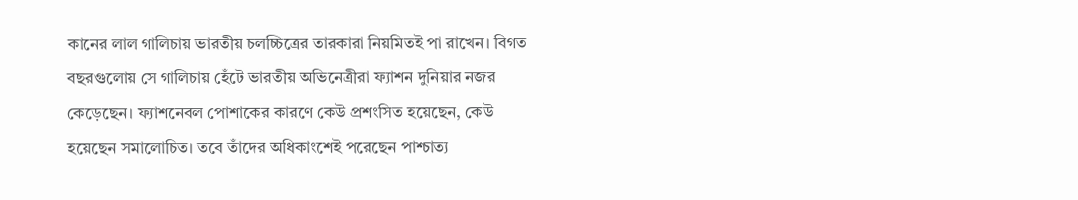কানের লাল গালিচায় ভারতীয় চলচ্চিত্রের তারকারা নিয়মিতই পা রাখেন। বিগত বছরগুলোয় সে গালিচায় হেঁটে ভারতীয় অভিনেত্রীরা ফ্যাশন দুনিয়ার নজর কেড়েছেন। ফ্যাশনেবল পোশাকের কারণে কেউ প্রশংসিত হয়েছেন, কেউ হয়েছেন সমালোচিত। তবে তাঁদের অধিকাংশেই পরেছেন পাশ্চাত্য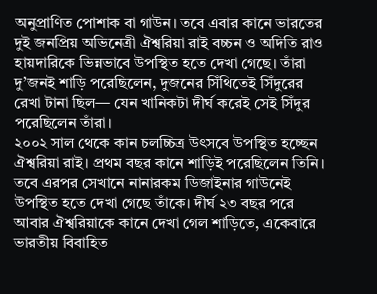অনুপ্রাণিত পোশাক বা গাউন। তবে এবার কানে ভারতের দুই জনপ্রিয় অভিনেত্রী ঐশ্বরিয়া রাই বচ্চন ও অদিতি রাও হায়দারিকে ভিন্নভাবে উপস্থিত হতে দেখা গেছে। তাঁরা দু’জনই শাড়ি পরেছিলেন, দুজনের সিঁথিতেই সিঁদুরের রেখা টানা ছিল— যেন খানিকটা দীর্ঘ করেই সেই সিঁদুর পরেছিলেন তাঁরা।
২০০২ সাল থেকে কান চলচ্চিত্র উৎসবে উপস্থিত হচ্ছেন ঐশ্বরিয়া রাই। প্রথম বছর কানে শাড়িই পরেছিলেন তিনি। তবে এরপর সেখানে নানারকম ডিজাইনার গাউনেই উপস্থিত হতে দেখা গেছে তাঁকে। দীর্ঘ ২৩ বছর পরে আবার ঐশ্বরিয়াকে কানে দেখা গেল শাড়িতে, একেবারে ভারতীয় বিবাহিত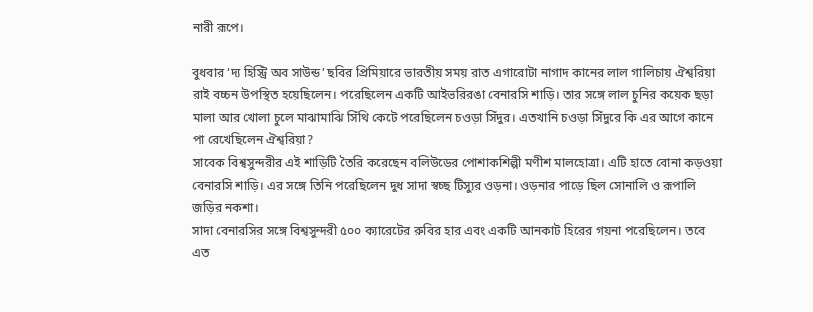নারী রূপে।

বুধবার ‘দ্য হিস্ট্রি অব সাউন্ড’ ছবির প্রিমিয়ারে ভারতীয় সময় রাত এগারোটা নাগাদ কানের লাল গালিচায় ঐশ্বরিয়া রাই বচ্চন উপস্থিত হয়েছিলেন। পরেছিলেন একটি আইভরিরঙা বেনারসি শাড়ি। তার সঙ্গে লাল চুনির কয়েক ছড়া মালা আর খোলা চুলে মাঝামাঝি সিঁথি কেটে পরেছিলেন চওড়া সিঁদুর। এতখানি চওড়া সিঁদুরে কি এর আগে কানে পা রেখেছিলেন ঐশ্বরিয়া?
সাবেক বিশ্বসুন্দরীর এই শাড়িটি তৈরি করেছেন বলিউডের পোশাকশিল্পী মণীশ মালহোত্রা। এটি হাতে বোনা কড়ওয়া বেনারসি শাড়ি। এর সঙ্গে তিনি পরেছিলেন দুধ সাদা স্বচ্ছ টিস্যুর ওড়না। ওড়নার পাড়ে ছিল সোনালি ও রূপালি জড়ির নকশা।
সাদা বেনারসির সঙ্গে বিশ্বসুন্দরী ৫০০ ক্যারেটের রুবির হার এবং একটি আনকাট হিরের গয়না পরেছিলেন। তবে এত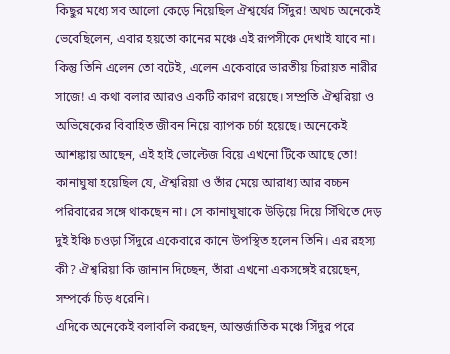কিছুর মধ্যে সব আলো কেড়ে নিয়েছিল ঐশ্বর্যের সিঁদুর! অথচ অনেকেই ভেবেছিলেন, এবার হয়তো কানের মঞ্চে এই রূপসীকে দেখাই যাবে না। কিন্তু তিনি এলেন তো বটেই, এলেন একেবারে ভারতীয় চিরায়ত নারীর সাজে! এ কথা বলার আরও একটি কারণ রয়েছে। সম্প্রতি ঐশ্বরিয়া ও অভিষেকের বিবাহিত জীবন নিয়ে ব্যাপক চর্চা হয়েছে। অনেকেই আশঙ্কায় আছেন, এই হাই ভোল্টেজ বিয়ে এখনো টিকে আছে তো! কানাঘুষা হয়েছিল যে, ঐশ্বরিয়া ও তাঁর মেয়ে আরাধ্য আর বচ্চন পরিবারের সঙ্গে থাকছেন না। সে কানাঘুষাকে উড়িয়ে দিয়ে সিঁথিতে দেড় দুই ইঞ্চি চওড়া সিঁদুরে একেবারে কানে উপস্থিত হলেন তিনি। এর রহস্য কী? ঐশ্বরিয়া কি জানান দিচ্ছেন, তাঁরা এখনো একসঙ্গেই রয়েছেন, সম্পর্কে চিড় ধরেনি।
এদিকে অনেকেই বলাবলি করছেন, আন্তর্জাতিক মঞ্চে সিঁদুর পরে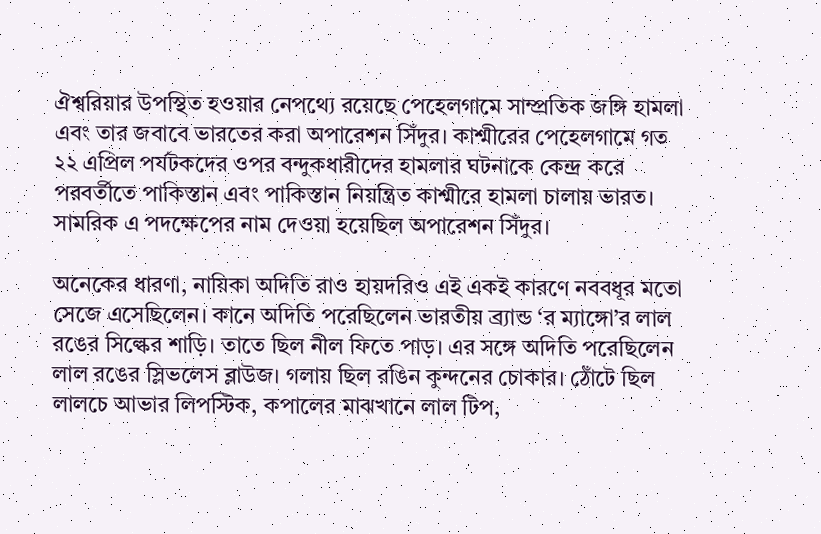ঐশ্বরিয়ার উপস্থিত হওয়ার নেপথ্যে রয়েছে পেহেলগামে সাম্প্রতিক জঙ্গি হামলা এবং তার জবাবে ভারতের করা অপারেশন সিঁদুর। কাশ্মীরের পেহেলগামে গত ২২ এপ্রিল পর্যটকদের ওপর বন্দুকধারীদের হামলার ঘটনাকে কেন্দ্র করে পরবর্তীতে পাকিস্তান এবং পাকিস্তান নিয়ন্ত্রিত কাশ্মীরে হামলা চালায় ভারত। সামরিক এ পদক্ষেপের নাম দেওয়া হয়েছিল অপারেশন সিঁদুর।

অনেকের ধারণা, নায়িকা অদিতি রাও হায়দরিও এই একই কারণে নববধূর মতো সেজে এসেছিলেন। কানে অদিতি পরেছিলেন ভারতীয় ব্র্যান্ড ‘র ম্যাঙ্গো’র লাল রঙের সিল্কের শাড়ি। তাতে ছিল নীল ফিতে পাড়। এর সঙ্গে অদিতি পরেছিলেন লাল রঙের স্লিভলেস ব্লাউজ। গলায় ছিল রঙিন কুন্দনের চোকার। ঠোঁটে ছিল লালচে আভার লিপস্টিক, কপালের মাঝখানে লাল টিপ,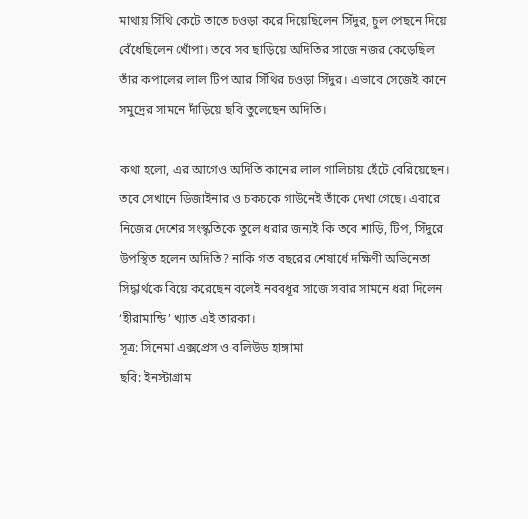মাথায় সিঁথি কেটে তাতে চওড়া করে দিয়েছিলেন সিঁদুর, চুল পেছনে দিয়ে বেঁধেছিলেন খোঁপা। তবে সব ছাড়িয়ে অদিতির সাজে নজর কেড়েছিল তাঁর কপালের লাল টিপ আর সিঁথির চওড়া সিঁদুর। এভাবে সেজেই কানে সমুদ্রের সামনে দাঁড়িয়ে ছবি তুলেছেন অদিতি।

কথা হলো, এর আগেও অদিতি কানের লাল গালিচায় হেঁটে বেরিয়েছেন। তবে সেখানে ডিজাইনার ও চকচকে গাউনেই তাঁকে দেখা গেছে। এবারে নিজের দেশের সংস্কৃতিকে তুলে ধরার জন্যই কি তবে শাড়ি, টিপ, সিঁদুরে উপস্থিত হলেন অদিতি? নাকি গত বছরের শেষার্ধে দক্ষিণী অভিনেতা সিদ্ধার্থকে বিয়ে করেছেন বলেই নববধূর সাজে সবার সামনে ধরা দিলেন ‘হীরামান্ডি’ খ্যাত এই তারকা।
সূত্র: সিনেমা এক্সপ্রেস ও বলিউড হাঙ্গামা
ছবি: ইনস্টাগ্রাম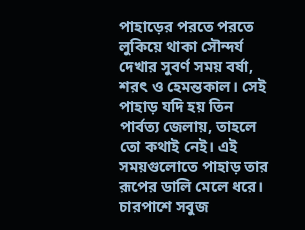পাহাড়ের পরতে পরতে লুকিয়ে থাকা সৌন্দর্য দেখার সুবর্ণ সময় বর্ষা, শরৎ ও হেমন্তকাল। সেই পাহাড় যদি হয় তিন পার্বত্য জেলায়, তাহলে তো কথাই নেই। এই সময়গুলোতে পাহাড় তার রূপের ডালি মেলে ধরে। চারপাশে সবুজ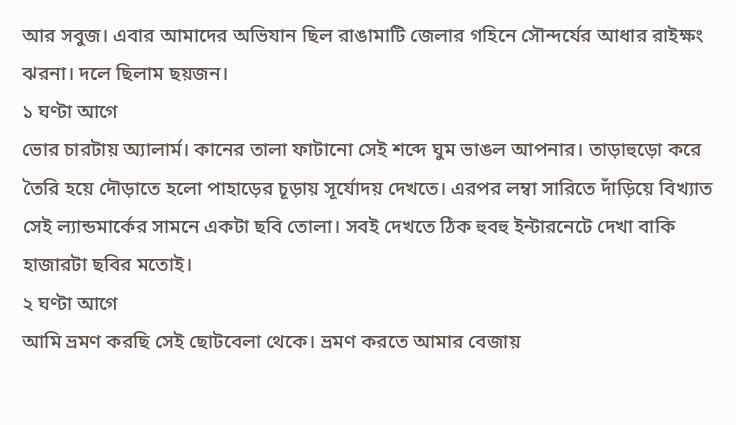আর সবুজ। এবার আমাদের অভিযান ছিল রাঙামাটি জেলার গহিনে সৌন্দর্যের আধার রাইক্ষং ঝরনা। দলে ছিলাম ছয়জন।
১ ঘণ্টা আগে
ভোর চারটায় অ্যালার্ম। কানের তালা ফাটানো সেই শব্দে ঘুম ভাঙল আপনার। তাড়াহুড়ো করে তৈরি হয়ে দৌড়াতে হলো পাহাড়ের চূড়ায় সূর্যোদয় দেখতে। এরপর লম্বা সারিতে দাঁড়িয়ে বিখ্যাত সেই ল্যান্ডমার্কের সামনে একটা ছবি তোলা। সবই দেখতে ঠিক হুবহু ইন্টারনেটে দেখা বাকি হাজারটা ছবির মতোই।
২ ঘণ্টা আগে
আমি ভ্রমণ করছি সেই ছোটবেলা থেকে। ভ্রমণ করতে আমার বেজায়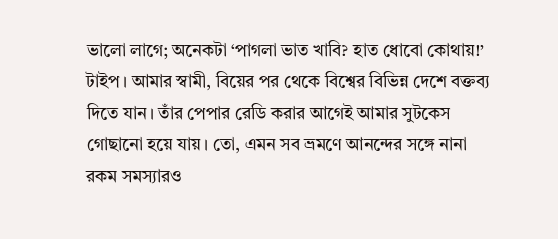ভালো লাগে; অনেকটা ‘পাগলা ভাত খাবি? হাত ধোবো কোথায়!’ টাইপ। আমার স্বামী, বিয়ের পর থেকে বিশ্বের বিভিন্ন দেশে বক্তব্য দিতে যান। তাঁর পেপার রেডি করার আগেই আমার সুটকেস গোছানো হয়ে যায়। তো, এমন সব ভ্রমণে আনন্দের সঙ্গে নানা রকম সমস্যারও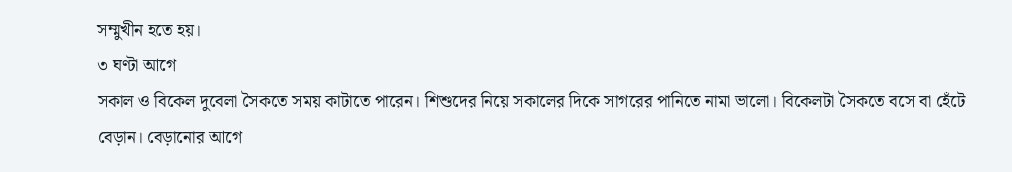সম্মুখীন হতে হয়।
৩ ঘণ্টা আগে
সকাল ও বিকেল দুবেলা সৈকতে সময় কাটাতে পারেন। শিশুদের নিয়ে সকালের দিকে সাগরের পানিতে নামা ভালো। বিকেলটা সৈকতে বসে বা হেঁটে বেড়ান। বেড়ানোর আগে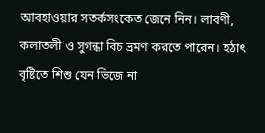আবহাওয়ার সতর্কসংকেত জেনে নিন। লাবণী, কলাতলী ও সুগন্ধা বিচ ভ্রমণ করতে পারেন। হঠাৎ বৃষ্টিতে শিশু যেন ভিজে না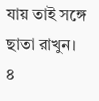যায় তাই সঙ্গে ছাতা রাখুন।
৪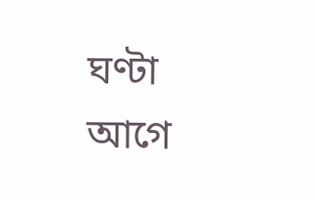ঘণ্টা আগে